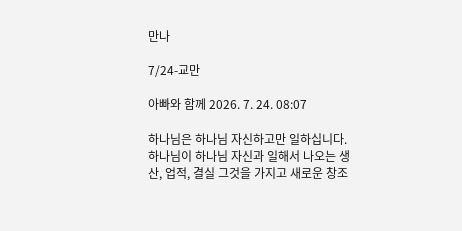만나

7/24-교만

아빠와 함께 2026. 7. 24. 08:07

하나님은 하나님 자신하고만 일하십니다. 하나님이 하나님 자신과 일해서 나오는 생산, 업적, 결실 그것을 가지고 새로운 창조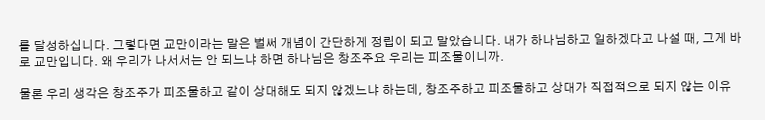를 달성하십니다. 그렇다면 교만이라는 말은 벌써 개념이 간단하게 정립이 되고 말았습니다. 내가 하나님하고 일하겠다고 나설 때, 그게 바로 교만입니다. 왜 우리가 나서서는 안 되느냐 하면 하나님은 창조주요 우리는 피조물이니까.

물론 우리 생각은 창조주가 피조물하고 같이 상대해도 되지 않겠느냐 하는데, 창조주하고 피조물하고 상대가 직접적으로 되지 않는 이유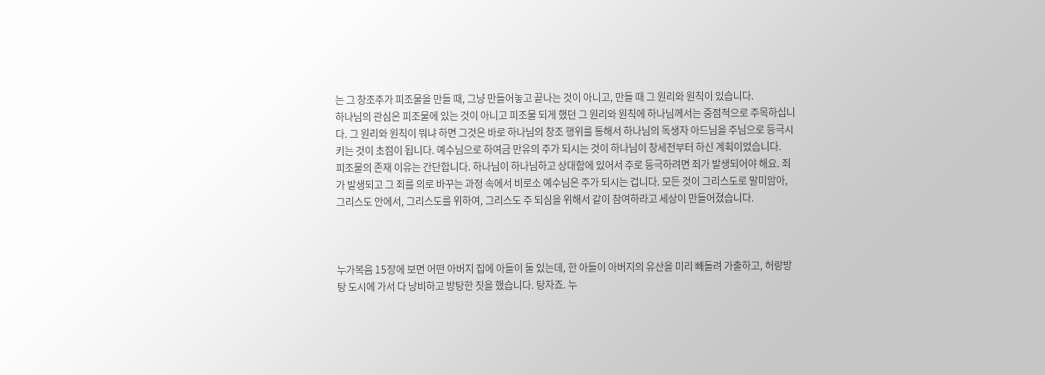는 그 창조주가 피조물을 만들 때, 그냥 만들어놓고 끝나는 것이 아니고, 만들 때 그 원리와 원칙이 있습니다.
하나님의 관심은 피조물에 있는 것이 아니고 피조물 되게 했던 그 원리와 원칙에 하나님께서는 중점적으로 주목하십니다. 그 원리와 원칙이 뭐냐 하면 그것은 바로 하나님의 창조 행위를 통해서 하나님의 독생자 아드님을 주님으로 등극시키는 것이 초점이 됩니다. 예수님으로 하여금 만유의 주가 되시는 것이 하나님이 창세전부터 하신 계획이었습니다.
피조물의 존재 이유는 간단합니다. 하나님이 하나님하고 상대함에 있어서 주로 등극하려면 죄가 발생되어야 해요. 죄가 발생되고 그 죄를 의로 바꾸는 과정 속에서 비로소 예수님은 주가 되시는 겁니다. 모든 것이 그리스도로 말미암아, 그리스도 안에서, 그리스도를 위하여, 그리스도 주 되심을 위해서 같이 참여하라고 세상이 만들어졌습니다.



누가복음 15장에 보면 어떤 아버지 집에 아들이 둘 있는데, 한 아들이 아버지의 유산을 미리 빼돌려 가출하고, 허랑방탕 도시에 가서 다 낭비하고 방탕한 짓을 했습니다. 탕자죠. 누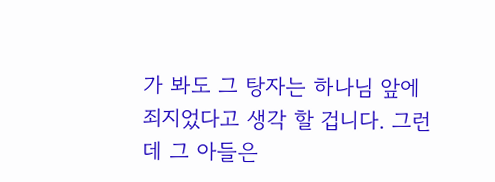가 봐도 그 탕자는 하나님 앞에 죄지었다고 생각 할 겁니다. 그런데 그 아들은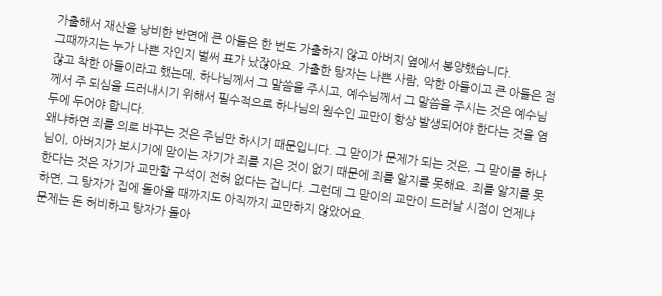가출해서 재산을 낭비한 반면에 큰 아들은 한 번도 가출하지 않고 아버지 옆에서 봉양했습니다.
그때까지는 누가 나쁜 자인지 벌써 표가 났잖아요. 가출한 탕자는 나쁜 사람, 악한 아들이고 큰 아들은 점잖고 착한 아들이라고 했는데, 하나님께서 그 말씀을 주시고, 예수님께서 그 말씀을 주시는 것은 예수님께서 주 되심을 드러내시기 위해서 필수적으로 하나님의 원수인 교만이 항상 발생되어야 한다는 것을 염두에 두어야 합니다.
왜냐하면 죄를 의로 바꾸는 것은 주님만 하시기 때문입니다. 그 맏이가 문제가 되는 것은, 그 맏이를 하나님이, 아버지가 보시기에 맏이는 자기가 죄를 지은 것이 없기 때문에 죄를 알지를 못해요. 죄를 알지를 못한다는 것은 자기가 교만할 구석이 전혀 없다는 겁니다. 그런데 그 맏이의 교만이 드러날 시점이 언제냐 하면, 그 탕자가 집에 돌아올 때까지도 아직까지 교만하지 않았어요.
문제는 돈 허비하고 탕자가 돌아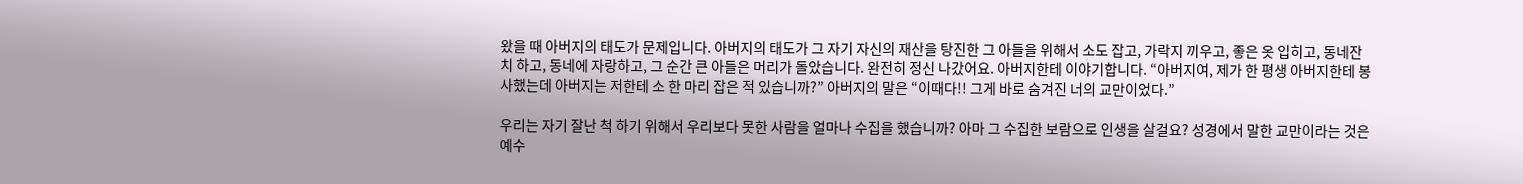왔을 때 아버지의 태도가 문제입니다. 아버지의 태도가 그 자기 자신의 재산을 탕진한 그 아들을 위해서 소도 잡고, 가락지 끼우고, 좋은 옷 입히고, 동네잔치 하고, 동네에 자랑하고, 그 순간 큰 아들은 머리가 돌았습니다. 완전히 정신 나갔어요. 아버지한테 이야기합니다. “아버지여, 제가 한 평생 아버지한테 봉사했는데 아버지는 저한테 소 한 마리 잡은 적 있습니까?” 아버지의 말은 “이때다!! 그게 바로 숨겨진 너의 교만이었다.”

우리는 자기 잘난 척 하기 위해서 우리보다 못한 사람을 얼마나 수집을 했습니까? 아마 그 수집한 보람으로 인생을 살걸요? 성경에서 말한 교만이라는 것은 예수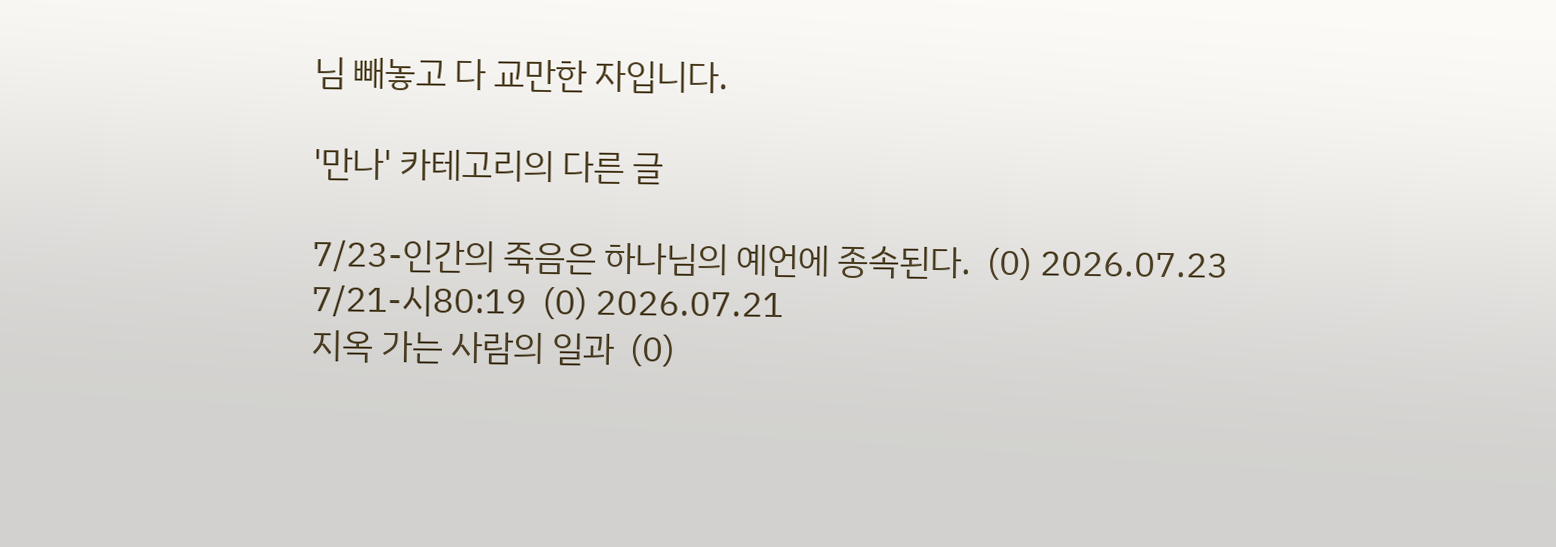님 빼놓고 다 교만한 자입니다.

'만나' 카테고리의 다른 글

7/23-인간의 죽음은 하나님의 예언에 종속된다.  (0) 2026.07.23
7/21-시80:19  (0) 2026.07.21
지옥 가는 사람의 일과  (0)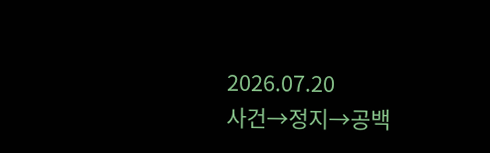2026.07.20
사건→정지→공백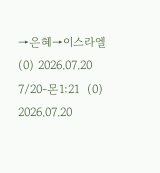→은혜→이스라엘  (0) 2026.07.20
7/20-몬1:21  (0) 2026.07.20